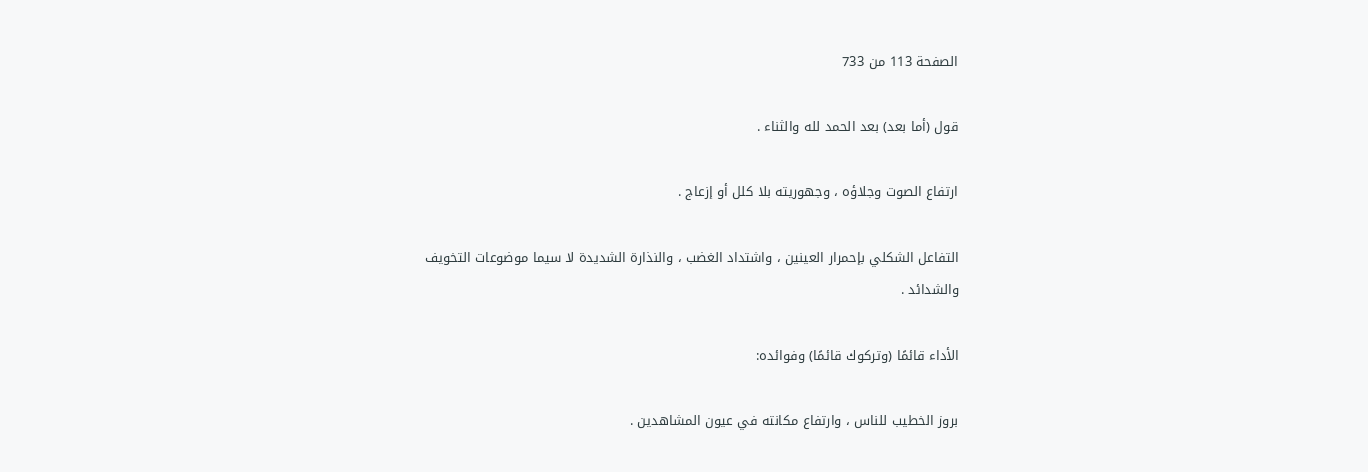الصفحة 113 من 733

قول (أما بعد) بعد الحمد لله والثناء .

ارتفاع الصوت وجلاؤه ، وجهوريته بلا كلل أو إزعاج .

التفاعل الشكلي بإحمرار العينين ، واشتداد الغضب ، والنذارة الشديدة لا سيما موضوعات التخويف والشدائد .

الأداء قائمًا (وتركوك قائمًا) وفوائده:

بروز الخطيب للناس ، وارتفاع مكانته في عيون المشاهدين .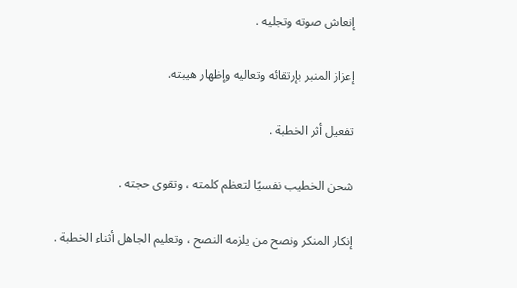إنعاش صوته وتجليه .

إعزاز المنبر بإرتقائه وتعاليه وإظهار هيبته.

تفعيل أثر الخطبة .

شحن الخطيب نفسيًا لتعظم كلمته ، وتقوى حجته .

إنكار المنكر ونصح من يلزمه النصح ، وتعليم الجاهل أثناء الخطبة .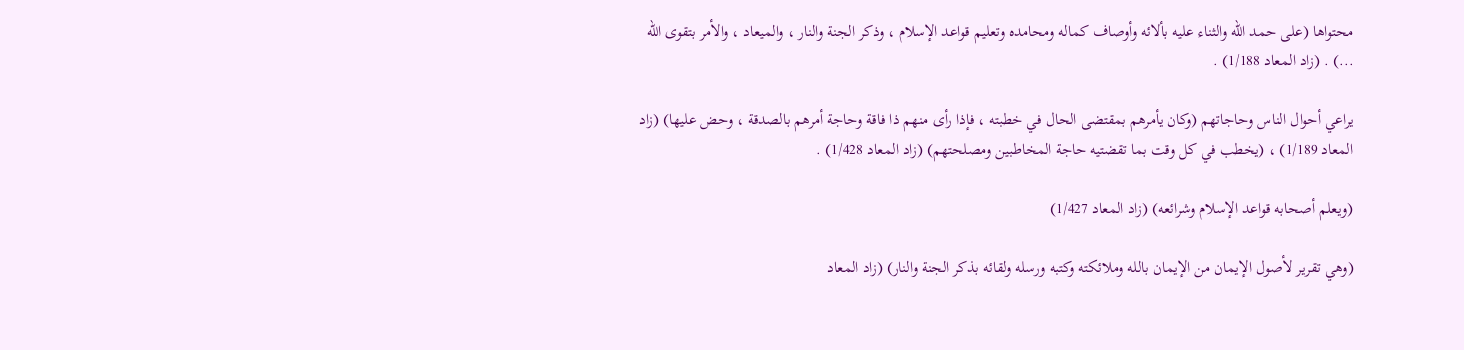محتواها (على حمد الله والثناء عليه بألائه وأوصاف كماله ومحامده وتعليم قواعد الإسلام ، وذكر الجنة والنار ، والميعاد ، والأمر بتقوى الله ...) . (زاد المعاد 1/188) .

يراعي أحوال الناس وحاجاتهم (وكان يأمرهم بمقتضى الحال في خطبته ، فإذا رأى منهم ذا فاقة وحاجة أمرهم بالصدقة ، وحض عليها) (زاد المعاد 1/189) ، (يخطب في كل وقت بما تقضتيه حاجة المخاطبين ومصلحتهم) (زاد المعاد 1/428) .

(ويعلم أصحابه قواعد الإسلام وشرائعه) (زاد المعاد 1/427)

(وهي تقرير لأصول الإيمان من الإيمان بالله وملائكته وكتبه ورسله ولقائه بذكر الجنة والنار) (زاد المعاد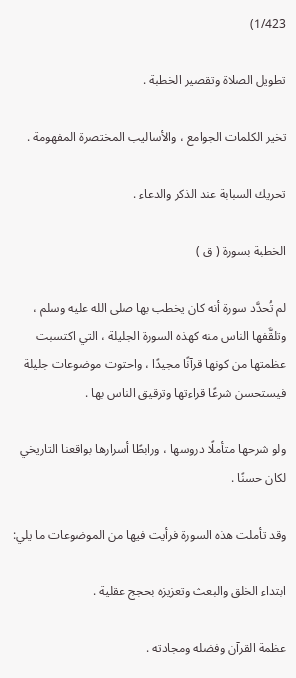1/423)

تطويل الصلاة وتقصير الخطبة .

تخير الكلمات الجوامع ، والأساليب المختصرة المفهومة .

تحريك السبابة عند الذكر والدعاء .

الخطبة بسورة ( ق )

لم تُحدَّد سورة أنه كان يخطب بها صلى الله عليه وسلم ، وتلقَّفها الناس منه كهذه السورة الجليلة ، التي اكتسبت عظمتها من كونها قرآنًا مجيدًا ، واحتوت موضوعات جليلة فيستحسن شرعًا قراءتها وترقيق الناس بها .

ولو شرحها متأملًا دروسها ، ورابطًا أسرارها بواقعنا التاريخي لكان حسنًا .

وقد تأملت هذه السورة فرأيت فيها من الموضوعات ما يلي:

ابتداء الخلق والبعث وتعزيزه بحجج عقلية .

عظمة القرآن وفضله ومجادته .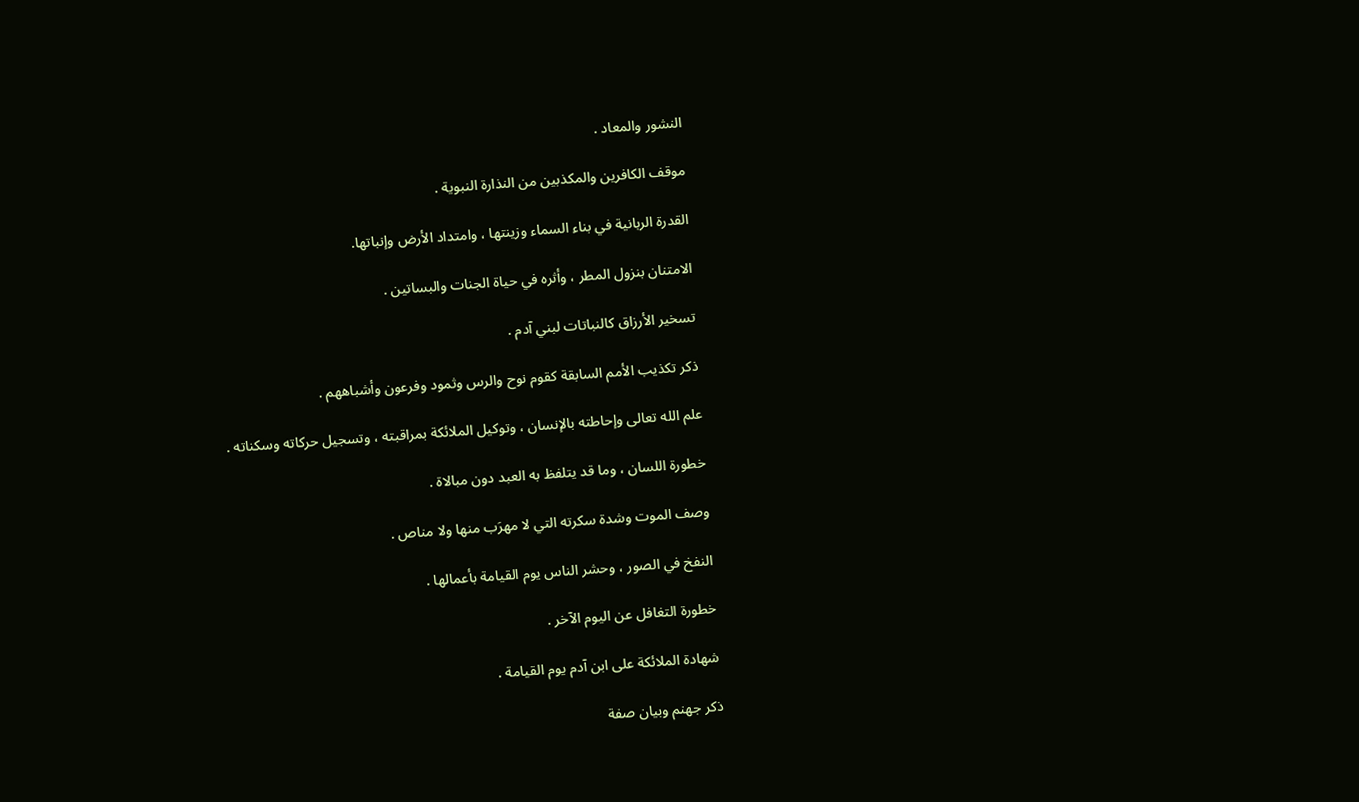النشور والمعاد .

موقف الكافرين والمكذبين من النذارة النبوية .

القدرة الربانية في بناء السماء وزينتها ، وامتداد الأرض وإنباتها.

الامتنان بنزول المطر ، وأثره في حياة الجنات والبساتين .

تسخير الأرزاق كالنباتات لبني آدم .

ذكر تكذيب الأمم السابقة كقوم نوح والرس وثمود وفرعون وأشباههم .

علم الله تعالى وإحاطته بالإنسان ، وتوكيل الملائكة بمراقبته ، وتسجيل حركاته وسكناته .

خطورة اللسان ، وما قد يتلفظ به العبد دون مبالاة .

وصف الموت وشدة سكرته التي لا مهرَب منها ولا مناص .

النفخ في الصور ، وحشر الناس يوم القيامة بأعمالها .

خطورة التغافل عن اليوم الآخر .

شهادة الملائكة على ابن آدم يوم القيامة .

ذكر جهنم وبيان صفة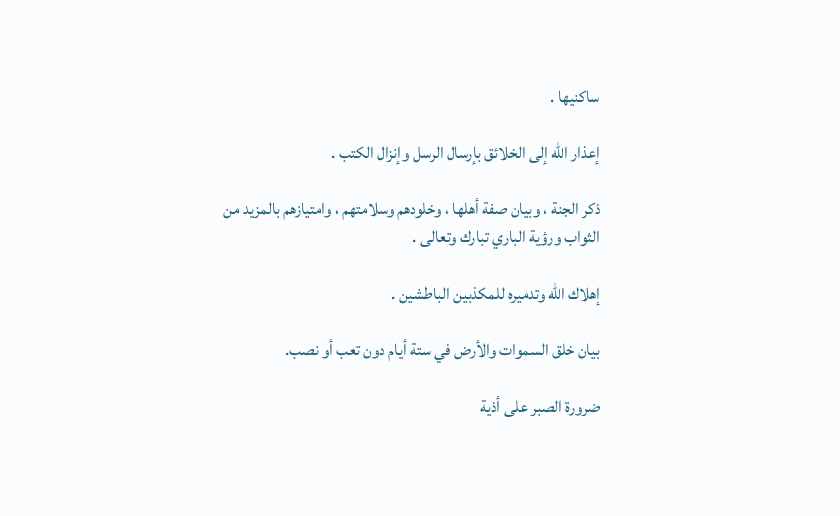ساكنيها .

إعذار الله إلى الخلائق بإرسال الرسل وإنزال الكتب .

ذكر الجنة ، وبيان صفة أهلها ، وخلودهم وسلامتهم ، وامتيازهم بالمزيد من الثواب ورؤية الباري تبارك وتعالى .

إهلاك الله وتدميره للمكذبين الباطشين .

بيان خلق السموات والأرض في ستة أيام دون تعب أو نصب.

ضرورة الصبر على أذية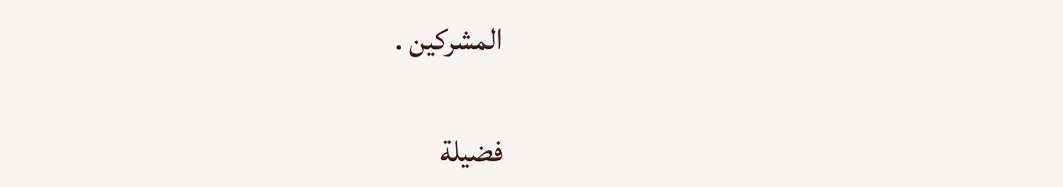المشركين .

فضيلة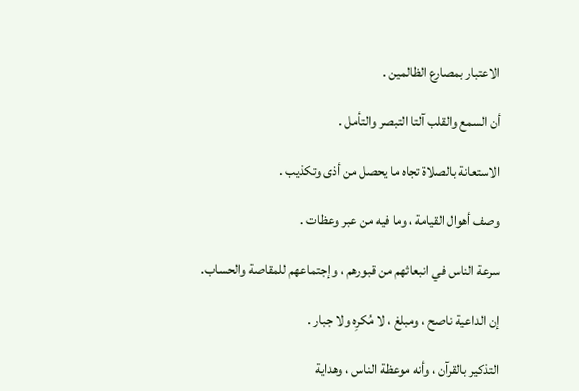الاعتبار بمصارع الظالمين .

أن السمع والقلب آلتا التبصر والتأمل .

الاستعانة بالصلاة تجاه ما يحصل من أذى وتكذيب .

وصف أهوال القيامة ، وما فيه من عبر وعظات .

سرعة الناس في انبعاثهم من قبورهم ، وإجتماعهم للمقاصة والحساب.

إن الداعية ناصح ، ومبلغ ، لا مُكرِه ولا جبار .

التذكير بالقرآن ، وأنه موعظة الناس ، وهداية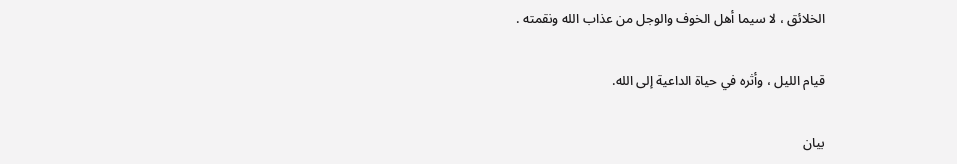الخلائق ، لا سيما أهل الخوف والوجل من عذاب الله ونقمته .

قيام الليل ، وأثره في حياة الداعية إلى الله.

بيان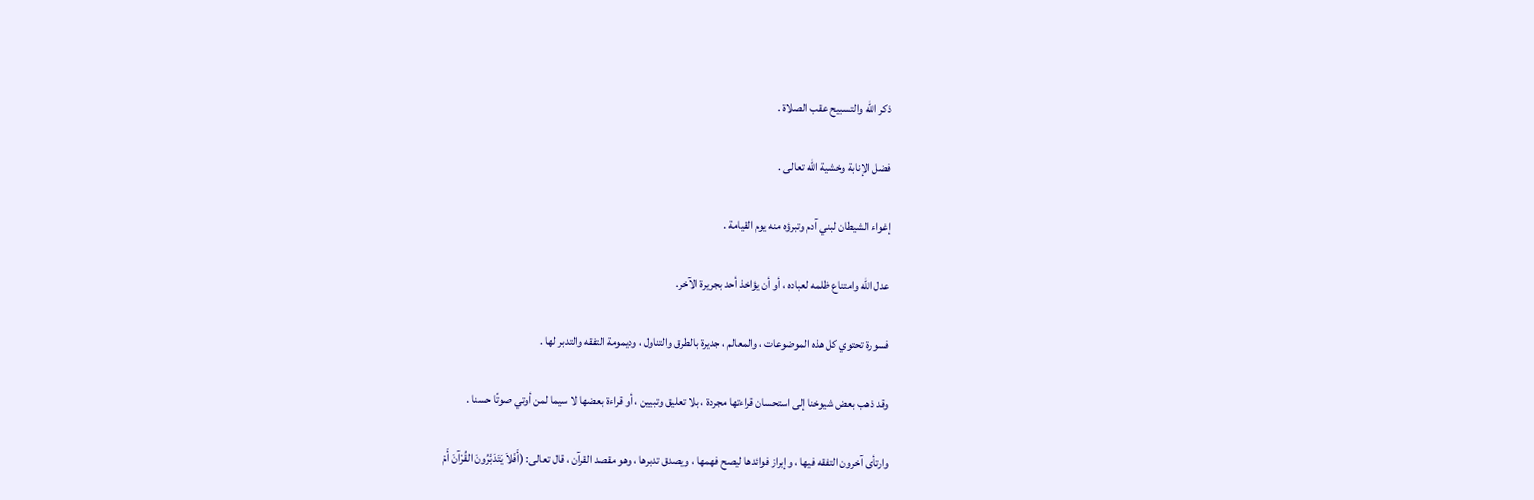ذكر الله والتسبيح عقب الصلاة .

فضل الإنابة وخشية الله تعالى .

إغواء الشيطان لبني آدم وتبرؤه منه يوم القيامة .

عدل الله وامتناع ظلمه لعباده ، أو أن يؤاخذ أحد بجريرة الآخر.

فسورة تحتوي كل هذه الموضوعات ، والمعالم ، جديرة بالطرق والتناول ، وديمومة التفقه والتدبر لها .

وقد ذهب بعض شيوخنا إلى استحسان قراءتها مجردة ، بلا تعليق وتبيين ، أو قراءة بعضها لا سيما لمن أوتي صوتًا حسنا .

وارتأى آخرون التفقه فيها ، وإبراز فوائدها ليصح فهمها ، ويصدق تدبرها ، وهو مقصد القرآن ، قال تعالى: (أَفَلاَ يَتَدَبَّرُونَ القُرْآنَ أَمْ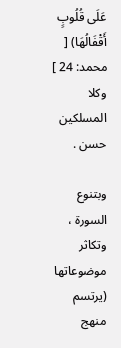عَلَى قُلُوبٍ أَقْفَالُهَا) [ محمد: 24 ] وكلا المسلكين حسن .

وبتنوع السورة ، وتكاثر موضوعاتها (يرتسم منهج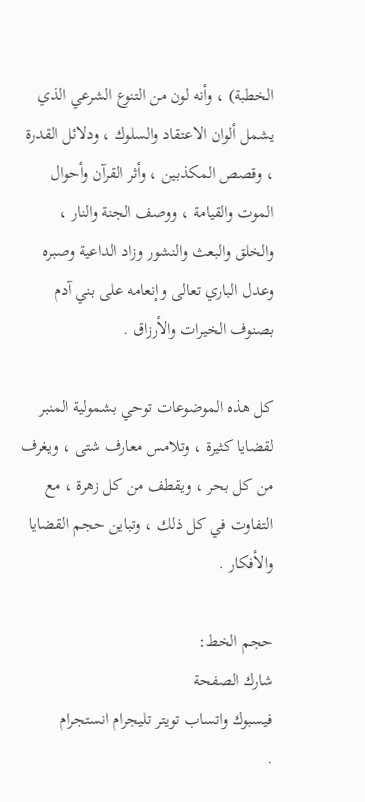الخطبة) ، وأنه لون من التنوع الشرعي الذي يشمل ألوان الاعتقاد والسلوك ، ودلائل القدرة ، وقصص المكذبين ، وأثر القرآن وأحوال الموت والقيامة ، ووصف الجنة والنار ، والخلق والبعث والنشور وزاد الداعية وصبره وعدل الباري تعالى وإنعامه على بني آدم بصنوف الخيرات والأرزاق .

كل هذه الموضوعات توحي بشمولية المنبر لقضايا كثيرة ، وتلامس معارف شتى ، ويغرف من كل بحر ، ويقطف من كل زهرة ، مع التفاوت في كل ذلك ، وتباين حجم القضايا والأفكار .

حجم الخط:
شارك الصفحة
فيسبوك واتساب تويتر تليجرام انستجرام
.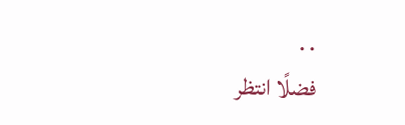. .
فضلًا انتظر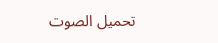تحميل الصوت